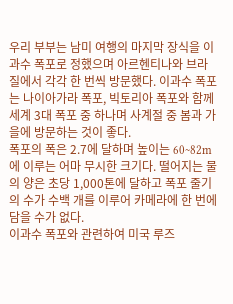우리 부부는 남미 여행의 마지막 장식을 이과수 폭포로 정했으며 아르헨티나와 브라질에서 각각 한 번씩 방문했다. 이과수 폭포는 나이아가라 폭포, 빅토리아 폭포와 함께 세계 3대 폭포 중 하나며 사계절 중 봄과 가을에 방문하는 것이 좋다.
폭포의 폭은 2.7에 달하며 높이는 60~82m에 이루는 어마 무시한 크기다. 떨어지는 물의 양은 초당 1,000톤에 달하고 폭포 줄기의 수가 수백 개를 이루어 카메라에 한 번에 담을 수가 없다.
이과수 폭포와 관련하여 미국 루즈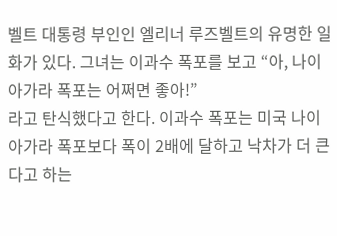벨트 대통령 부인인 엘리너 루즈벨트의 유명한 일화가 있다. 그녀는 이과수 폭포를 보고 “아, 나이아가라 폭포는 어쩌면 좋아!”
라고 탄식했다고 한다. 이과수 폭포는 미국 나이아가라 폭포보다 폭이 2배에 달하고 낙차가 더 큰다고 하는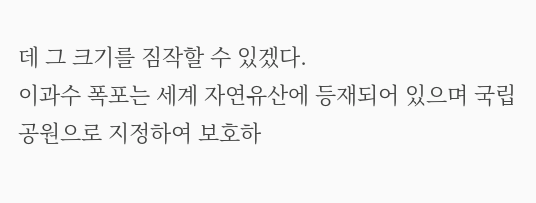데 그 크기를 짐작할 수 있겠다.
이과수 폭포는 세계 자연유산에 등재되어 있으며 국립공원으로 지정하여 보호하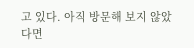고 있다. 아직 방문해 보지 않았다면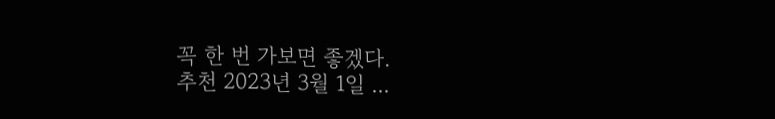꼭 한 번 가보면 좋겠다.
추천 2023년 3월 1일 ...